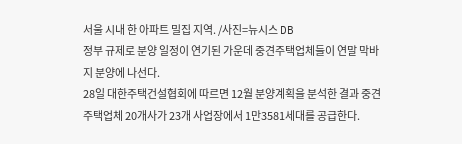서울 시내 한 아파트 밀집 지역. /사진=뉴시스 DB
정부 규제로 분양 일정이 연기된 가운데 중견주택업체들이 연말 막바지 분양에 나선다.
28일 대한주택건설협회에 따르면 12월 분양계획을 분석한 결과 중견주택업체 20개사가 23개 사업장에서 1만3581세대를 공급한다.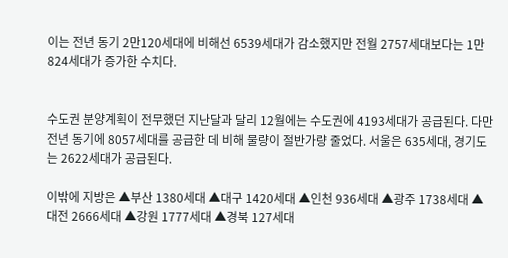이는 전년 동기 2만120세대에 비해선 6539세대가 감소했지만 전월 2757세대보다는 1만824세대가 증가한 수치다.


수도권 분양계획이 전무했던 지난달과 달리 12월에는 수도권에 4193세대가 공급된다. 다만 전년 동기에 8057세대를 공급한 데 비해 물량이 절반가량 줄었다. 서울은 635세대, 경기도는 2622세대가 공급된다.

이밖에 지방은 ▲부산 1380세대 ▲대구 1420세대 ▲인천 936세대 ▲광주 1738세대 ▲대전 2666세대 ▲강원 1777세대 ▲경북 127세대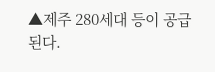▲제주 280세대 등이 공급된다.